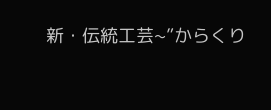新・伝統工芸~”からくり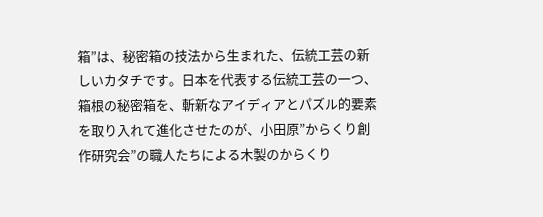箱”は、秘密箱の技法から生まれた、伝統工芸の新しいカタチです。日本を代表する伝統工芸の一つ、箱根の秘密箱を、斬新なアイディアとパズル的要素を取り入れて進化させたのが、小田原”からくり創作研究会”の職人たちによる木製のからくり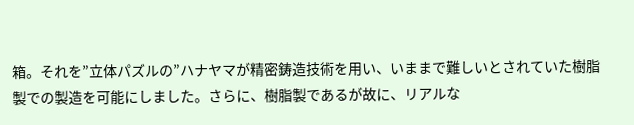箱。それを”立体パズルの”ハナヤマが精密鋳造技術を用い、いままで難しいとされていた樹脂製での製造を可能にしました。さらに、樹脂製であるが故に、リアルな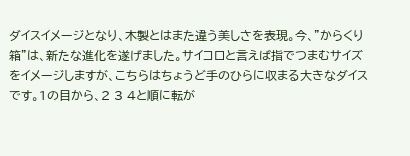ダイスイメージとなり、木製とはまた違う美しさを表現。今、”からくり箱”は、新たな進化を遂げました。サイコロと言えば指でつまむサイズをイメージしますが、こちらはちょうど手のひらに収まる大きなダイスです。1の目から、2 3 4と順に転が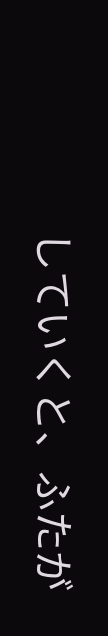していくと、ふたが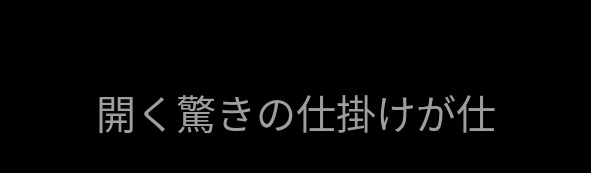開く驚きの仕掛けが仕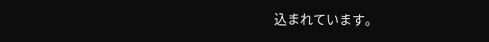込まれています。